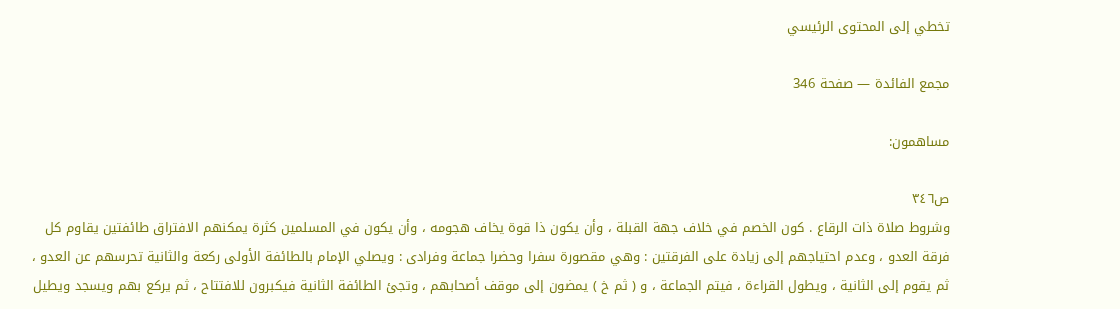تخطي إلى المحتوى الرئيسي

مجمع الفائدة — صفحة 346

مساهمون:

ص٣٤٦
وشروط صلاة ذات الرقاع . كون الخصم في خلاف جهة القبلة ، وأن يكون ذا قوة يخاف هجومه ، وأن يكون في المسلمين كثرة يمكنهم الافتراق طائفتين يقاوم كل فرقة العدو ، وعدم احتياجهم إلى زيادة على الفرقتين : وهي مقصورة سفرا وحضرا جماعة وفرادى : ويصلي الإمام بالطائفة الأولى ركعة والثانية تحرسهم عن العدو ، ثم يقوم إلى الثانية ، ويطول القراءة ، فيتم الجماعة ، و ( ثم خ ) يمضون إلى موقف أصحابهم ، وتجئ الطائفة الثانية فيكبرون للافتتاح ، ثم يركع بهم ويسجد ويطيل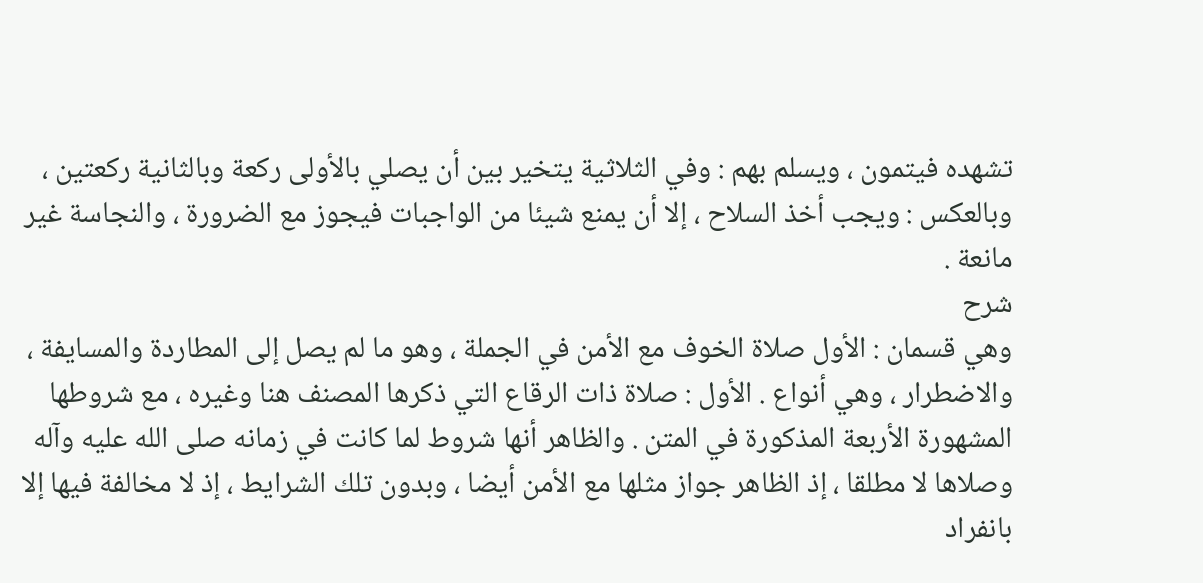تشهده فيتمون ، ويسلم بهم : وفي الثلاثية يتخير بين أن يصلي بالأولى ركعة وبالثانية ركعتين ، وبالعكس : ويجب أخذ السلاح ، إلا أن يمنع شيئا من الواجبات فيجوز مع الضرورة ، والنجاسة غير مانعة .
شرح
وهي قسمان : الأول صلاة الخوف مع الأمن في الجملة ، وهو ما لم يصل إلى المطاردة والمسايفة ، والاضطرار ، وهي أنواع . الأول : صلاة ذات الرقاع التي ذكرها المصنف هنا وغيره ، مع شروطها المشهورة الأربعة المذكورة في المتن . والظاهر أنها شروط لما كانت في زمانه صلى الله عليه وآله وصلاها لا مطلقا ، إذ الظاهر جواز مثلها مع الأمن أيضا ، وبدون تلك الشرايط ، إذ لا مخالفة فيها إلا بانفراد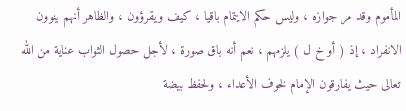المأموم وقد مر جوازه ، وليس حكم الايتمام باقيا ، كيف ويقرؤون ، والظاهر أنهم ينوون الانفراد ، إذ ( أو خ ل ) يلزمهم ، نعم أنه باق صورة ، لأجل حصول الثواب عناية من الله تعالى حيث يفارقون الإمام لخوف الأعداء ، ولحفظ بيضة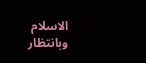الاسلام وبانتظار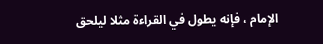الإمام ، فإنه يطول في القراءة مثلا ليلحق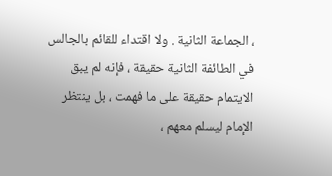، الجماعة الثانية . ولا اقتداء للقائم بالجالس في الطائفة الثانية حقيقة ، فإنه لم يبق الايتمام حقيقة على ما فهمت ، بل ينتظر الإمام ليسلم معهم ،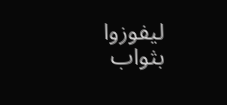ليفوزوا بثواب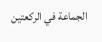الجماعة في الركعتين